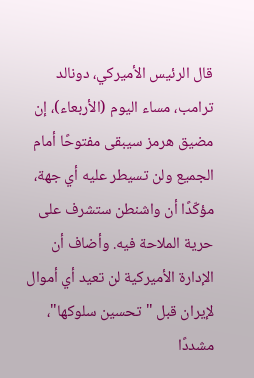قال الرئيس الأميركي، دونالد ترامب، مساء اليوم (الأربعاء)، إن مضيق هرمز سيبقى مفتوحًا أمام الجميع ولن تسيطر عليه أي جهة، مؤكّدًا أن واشنطن ستشرف على حرية الملاحة فيه. وأضاف أن الإدارة الأميركية لن تعيد أي أموال لإيران قبل "تحسين سلوكها"، مشددًا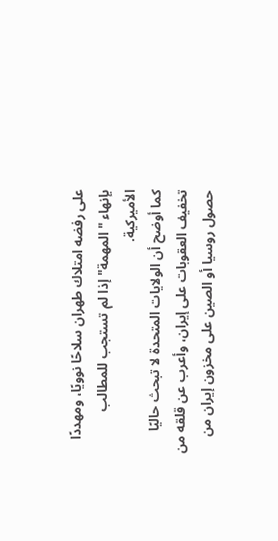على رفضه امتلاك طهران سلاحًا نوويًا، ومهددًا بإنهاء "المهمة" إذا لم تستجب للمطالب الأميركية.
كما أوضح أن الولايات المتحدة لا تبحث حاليًا تخفيف العقوبات على إيران، وأعرب عن قلقه من حصول روسيا أو الصين على مخزون إيران من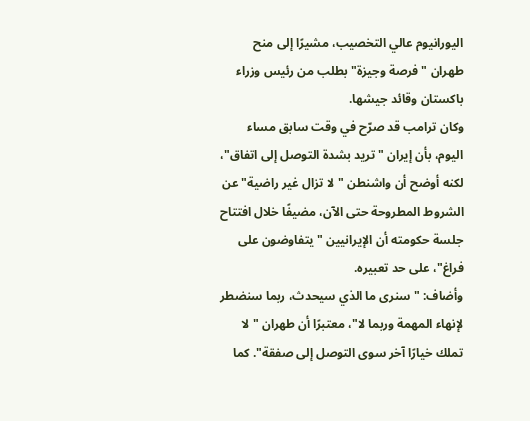اليورانيوم عالي التخصيب، مشيرًا إلى منح طهران "فرصة وجيزة" بطلب من رئيس وزراء باكستان وقائد جيشها.
وكان ترامب قد صرّح في وقت سابق مساء اليوم، بأن إيران "تريد بشدة التوصل إلى اتفاق"، لكنه أوضح أن واشنطن "لا تزال غير راضية" عن الشروط المطروحة حتى الآن، مضيفًا خلال افتتاح جلسة حكومته أن الإيرانيين "يتفاوضون على فراغ"، على حد تعبيره.
وأضاف: "سنرى ما الذي سيحدث، ربما سنضطر لإنهاء المهمة وربما لا"، معتبرًا أن طهران "لا تملك خيارًا آخر سوى التوصل إلى صفقة". كما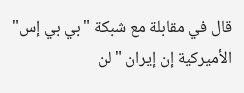قال في مقابلة مع شبكة "بي بي إس" الأميركية إن إيران "لن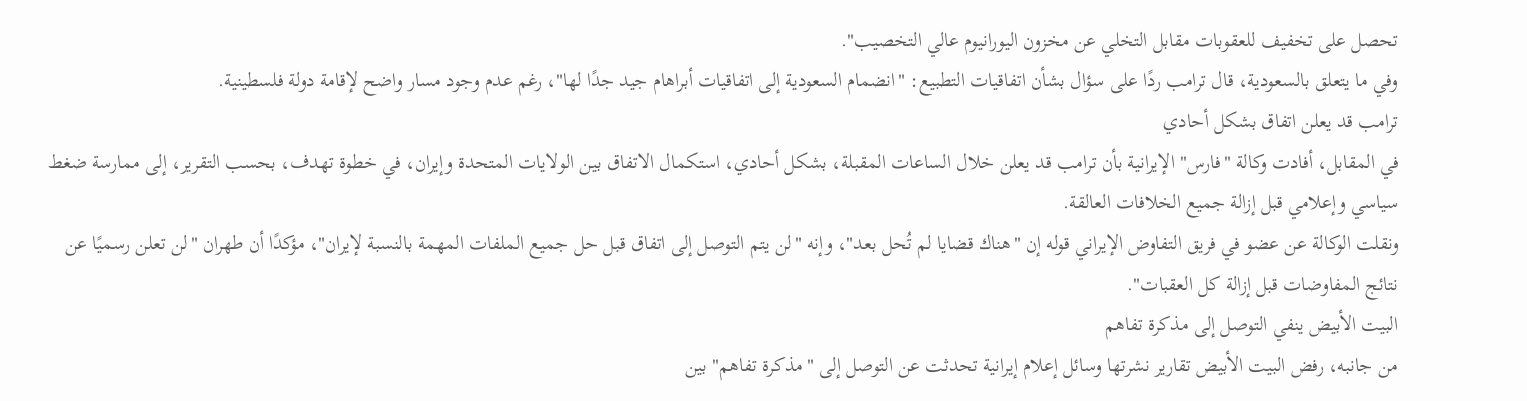تحصل على تخفيف للعقوبات مقابل التخلي عن مخزون اليورانيوم عالي التخصيب".
وفي ما يتعلق بالسعودية، قال ترامب ردًا على سؤال بشأن اتفاقيات التطبيع: "انضمام السعودية إلى اتفاقيات أبراهام جيد جدًا لها"، رغم عدم وجود مسار واضح لإقامة دولة فلسطينية.
ترامب قد يعلن اتفاق بشكل أحادي
في المقابل، أفادت وكالة "فارس" الإيرانية بأن ترامب قد يعلن خلال الساعات المقبلة، بشكل أحادي، استكمال الاتفاق بين الولايات المتحدة وإيران، في خطوة تهدف، بحسب التقرير، إلى ممارسة ضغط سياسي وإعلامي قبل إزالة جميع الخلافات العالقة.
ونقلت الوكالة عن عضو في فريق التفاوض الإيراني قوله إن "هناك قضايا لم تُحل بعد"، وإنه "لن يتم التوصل إلى اتفاق قبل حل جميع الملفات المهمة بالنسبة لإيران"، مؤكدًا أن طهران "لن تعلن رسميًا عن نتائج المفاوضات قبل إزالة كل العقبات".
البيت الأبيض ينفي التوصل إلى مذكرة تفاهم
من جانبه، رفض البيت الأبيض تقارير نشرتها وسائل إعلام إيرانية تحدثت عن التوصل إلى "مذكرة تفاهم" بين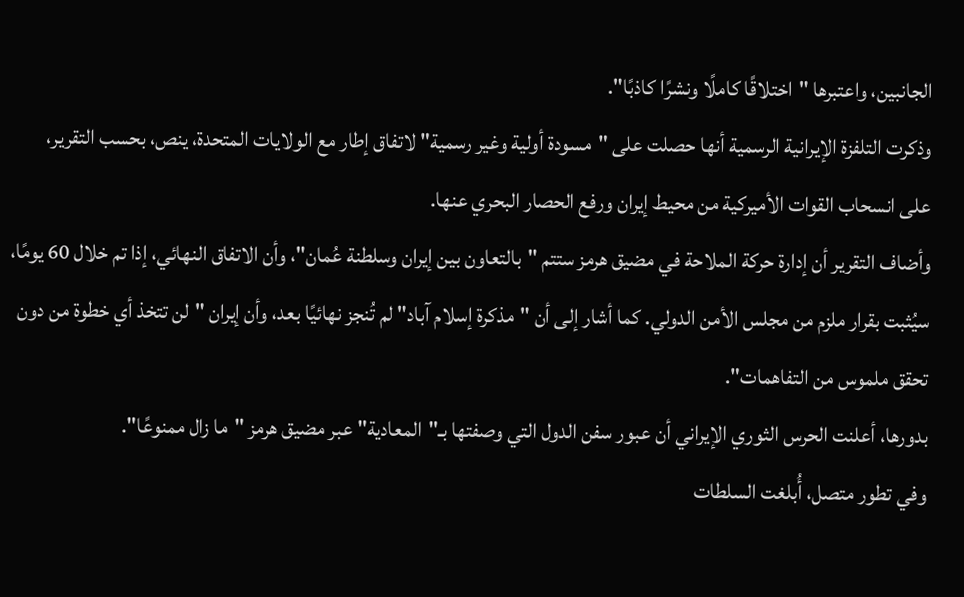الجانبين، واعتبرها "اختلاقًا كاملًا ونشرًا كاذبًا".
وذكرت التلفزة الإيرانية الرسمية أنها حصلت على "مسودة أولية وغير رسمية" لاتفاق إطار مع الولايات المتحدة، ينص، بحسب التقرير، على انسحاب القوات الأميركية من محيط إيران ورفع الحصار البحري عنها.
وأضاف التقرير أن إدارة حركة الملاحة في مضيق هرمز ستتم "بالتعاون بين إيران وسلطنة عُمان"، وأن الاتفاق النهائي، إذا تم خلال 60 يومًا، سيُثبت بقرار ملزم من مجلس الأمن الدولي. كما أشار إلى أن "مذكرة إسلام آباد" لم تُنجز نهائيًا بعد، وأن إيران "لن تتخذ أي خطوة من دون تحقق ملموس من التفاهمات".
بدورها، أعلنت الحرس الثوري الإيراني أن عبور سفن الدول التي وصفتها بـ"المعادية" عبر مضيق هرمز "ما زال ممنوعًا".
وفي تطور متصل، أُبلغت السلطات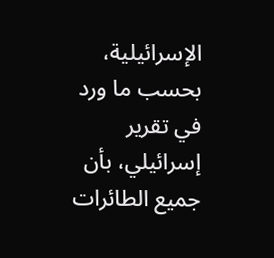الإسرائيلية، بحسب ما ورد في تقرير إسرائيلي، بأن جميع الطائرات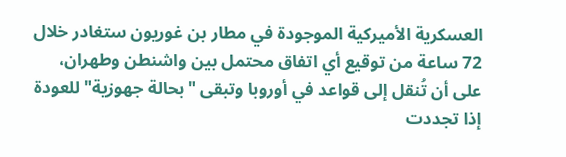العسكرية الأميركية الموجودة في مطار بن غوريون ستغادر خلال 72 ساعة من توقيع أي اتفاق محتمل بين واشنطن وطهران، على أن تُنقل إلى قواعد في أوروبا وتبقى "بحالة جهوزية" للعودة إذا تجددت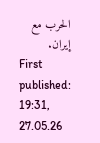الحرب مع إيران.
First published: 19:31, 27.05.26